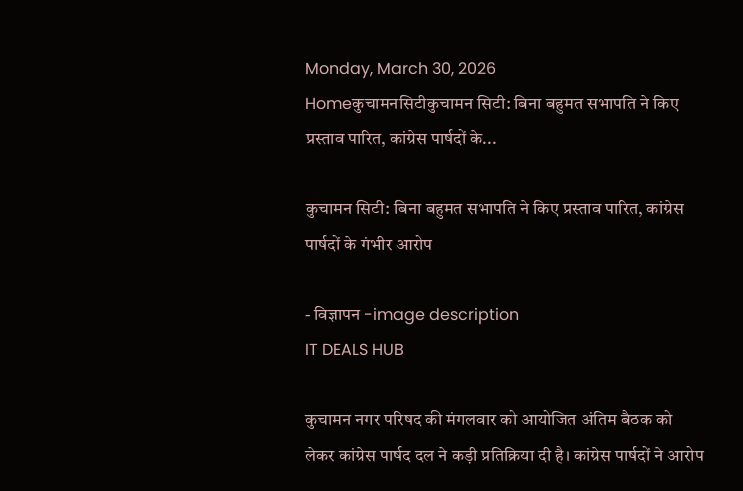Monday, March 30, 2026
Homeकुचामनसिटीकुचामन सिटी: बिना बहुमत सभापति ने किए प्रस्ताव पारित, कांग्रेस पार्षदों के...

कुचामन सिटी: बिना बहुमत सभापति ने किए प्रस्ताव पारित, कांग्रेस पार्षदों के गंभीर आरोप

- विज्ञापन -image description
IT DEALS HUB

कुचामन नगर परिषद की मंगलवार को आयोजित अंतिम बैठक को लेकर कांग्रेस पार्षद दल ने कड़ी प्रतिक्रिया दी है। कांग्रेस पार्षदों ने आरोप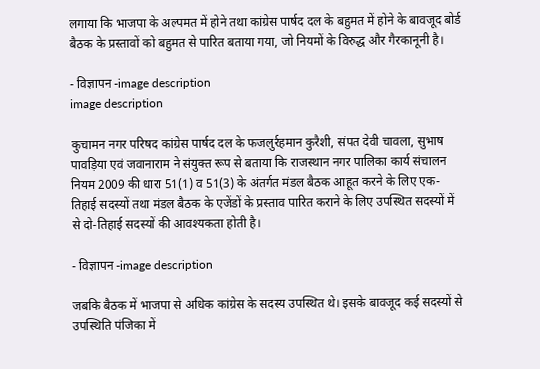लगाया कि भाजपा के अल्पमत में होने तथा कांग्रेस पार्षद दल के बहुमत में होने के बावजूद बोर्ड बैठक के प्रस्तावों को बहुमत से पारित बताया गया, जो नियमों के विरुद्ध और गैरकानूनी है।

- विज्ञापन -image description
image description

कुचामन नगर परिषद कांग्रेस पार्षद दल के फजलुर्रहमान कुरैशी, संपत देवी चावला, सुभाष पावड़िया एवं जवानाराम ने संयुक्त रूप से बताया कि राजस्थान नगर पालिका कार्य संचालन नियम 2009 की धारा 51(1) व 51(3) के अंतर्गत मंडल बैठक आहूत करने के लिए एक-तिहाई सदस्यों तथा मंडल बैठक के एजेंडों के प्रस्ताव पारित कराने के लिए उपस्थित सदस्यों में से दो-तिहाई सदस्यों की आवश्यकता होती है।

- विज्ञापन -image description

जबकि बैठक में भाजपा से अधिक कांग्रेस के सदस्य उपस्थित थे। इसके बावजूद कई सदस्यों से उपस्थिति पंजिका में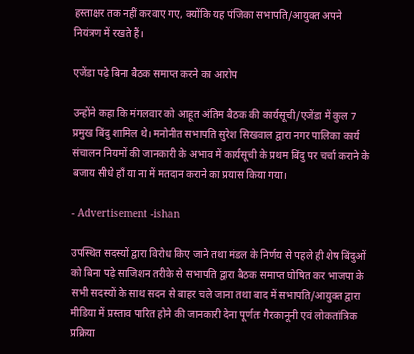हस्ताक्षर तक नहीं करवाए गए, क्योंकि यह पंजिका सभापति/आयुक्त अपने नियंत्रण में रखते हैं।

एजेंडा पढ़े बिना बैठक समाप्त करने का आरोप

उन्होंने कहा कि मंगलवार को आहूत अंतिम बैठक की कार्यसूची/एजेंडा में कुल 7 प्रमुख बिंदु शामिल थे। मनोनीत सभापति सुरेश सिखवाल द्वारा नगर पालिका कार्य संचालन नियमों की जानकारी के अभाव में कार्यसूची के प्रथम बिंदु पर चर्चा कराने के बजाय सीधे हाँ या ना में मतदान कराने का प्रयास किया गया।

- Advertisement -ishan

उपस्थित सदस्यों द्वारा विरोध किए जाने तथा मंडल के निर्णय से पहले ही शेष बिंदुओं को बिना पढ़े साजिशन तरीके से सभापति द्वारा बैठक समाप्त घोषित कर भाजपा के सभी सदस्यों के साथ सदन से बाहर चले जाना तथा बाद में सभापति/आयुक्त द्वारा मीडिया में प्रस्ताव पारित होने की जानकारी देना पूर्णतः गैरकानूनी एवं लोकतांत्रिक प्रक्रिया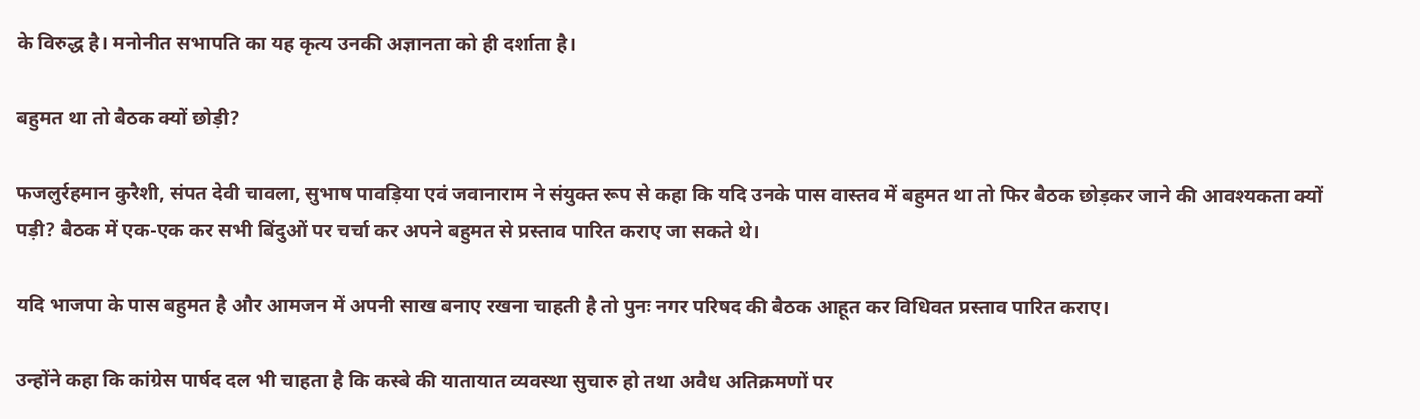के विरुद्ध है। मनोनीत सभापति का यह कृत्य उनकी अज्ञानता को ही दर्शाता है।

बहुमत था तो बैठक क्यों छोड़ी?

फजलुर्रहमान कुरैशी, संपत देवी चावला, सुभाष पावड़िया एवं जवानाराम ने संयुक्त रूप से कहा कि यदि उनके पास वास्तव में बहुमत था तो फिर बैठक छोड़कर जाने की आवश्यकता क्यों पड़ी? बैठक में एक-एक कर सभी बिंदुओं पर चर्चा कर अपने बहुमत से प्रस्ताव पारित कराए जा सकते थे।

यदि भाजपा के पास बहुमत है और आमजन में अपनी साख बनाए रखना चाहती है तो पुनः नगर परिषद की बैठक आहूत कर विधिवत प्रस्ताव पारित कराए।

उन्होंने कहा कि कांग्रेस पार्षद दल भी चाहता है कि कस्बे की यातायात व्यवस्था सुचारु हो तथा अवैध अतिक्रमणों पर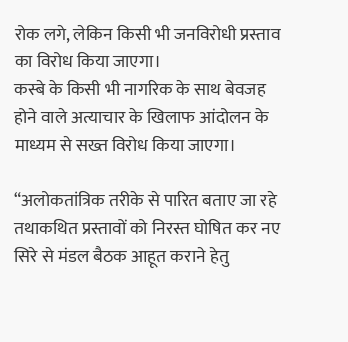रोक लगे, लेकिन किसी भी जनविरोधी प्रस्ताव का विरोध किया जाएगा।
कस्बे के किसी भी नागरिक के साथ बेवजह होने वाले अत्याचार के खिलाफ आंदोलन के माध्यम से सख्त विरोध किया जाएगा।

“अलोकतांत्रिक तरीके से पारित बताए जा रहे तथाकथित प्रस्तावों को निरस्त घोषित कर नए सिरे से मंडल बैठक आहूत कराने हेतु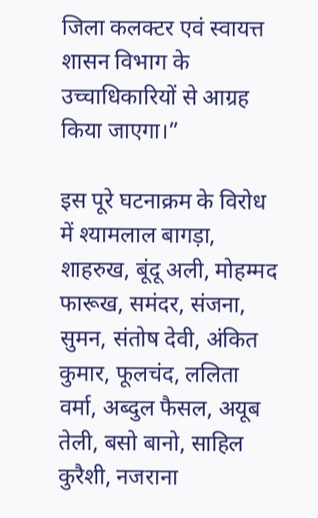जिला कलक्टर एवं स्वायत्त शासन विभाग के उच्चाधिकारियों से आग्रह किया जाएगा।”

इस पूरे घटनाक्रम के विरोध में श्यामलाल बागड़ा, शाहरुख, बूंदू अली, मोहम्मद फारूख, समंदर, संजना, सुमन, संतोष देवी, अंकित कुमार, फूलचंद, ललिता वर्मा, अब्दुल फैसल, अयूब तेली, बसो बानो, साहिल कुरैशी, नजराना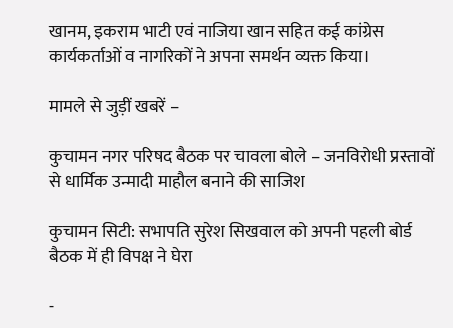खानम, इकराम भाटी एवं नाजिया खान सहित कई कांग्रेस कार्यकर्ताओं व नागरिकों ने अपना समर्थन व्यक्त किया।

मामले से जुड़ीं खबरें –

कुचामन नगर परिषद बैठक पर चावला बोले – जनविरोधी प्रस्तावों से धार्मिक उन्मादी माहौल बनाने की साजिश

कुचामन सिटी: सभापति सुरेश सिखवाल को अपनी पहली बोर्ड बैठक में ही विपक्ष ने घेरा

-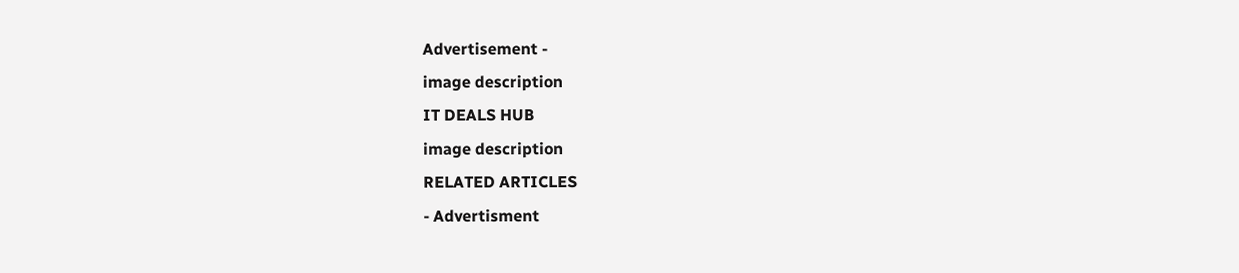Advertisement -
image description
IT DEALS HUB
image description
RELATED ARTICLES
- Advertisment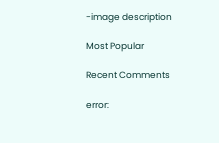-image description

Most Popular

Recent Comments

error: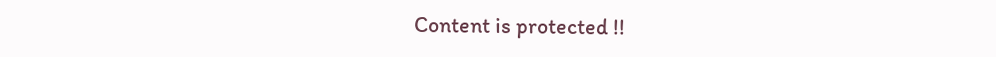Content is protected !!